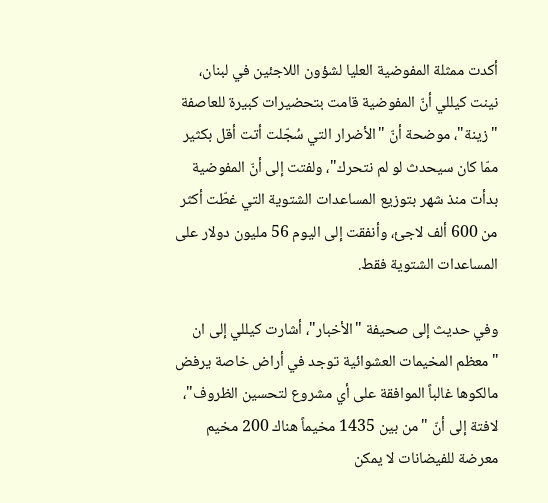أكدت ممثلة المفوضية العليا لشؤون اللاجئين في لبنان، نينت كيللي أنّ المفوضية قامت بتحضيرات كبيرة للعاصفة "زينة"، موضحة أنّ "الأضرار التي سُجّلت أتت أقل بكثير ممّا كان سيحدث لو لم نتحرك"، ولفتت إلى أنّ المفوضية بدأت منذ شهر بتوزيع المساعدات الشتوية التي غطّت أكثر من 600 ألف لاجئ، وأنفقت إلى اليوم 56 مليون دولار على المساعدات الشتوية فقط.

وفي حديث إلى صحيفة "الأخبار"، أشارت كيللي إلى ان "معظم المخيمات العشوائية توجد في أراض خاصة يرفض مالكوها غالباً الموافقة على أي مشروع لتحسين الظروف"، لافتة إلى أنّ "من بين 1435 مخيماً هناك 200 مخيم معرضة للفيضانات لا يمكن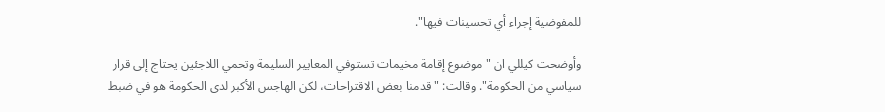للمفوضية إجراء أي تحسينات فيها".

وأوضحت كيللي ان "موضوع إقامة مخيمات تستوفي المعايير السليمة وتحمي اللاجئين يحتاج إلى قرار سياسي من الحكومة". وقالت: "قدمنا بعض الاقتراحات، لكن الهاجس الأكبر لدى الحكومة هو في ضبط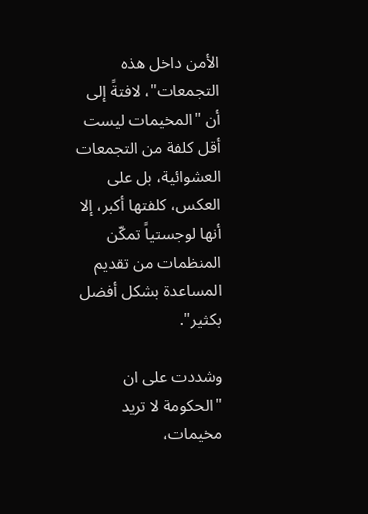الأمن داخل هذه التجمعات"، لافتةً إلى أن "المخيمات ليست أقل كلفة من التجمعات العشوائية، بل على العكس، كلفتها أكبر، إلا أنها لوجستياً تمكّن المنظمات من تقديم المساعدة بشكل أفضل بكثير".

وشددت على ان "الحكومة لا تريد مخيمات،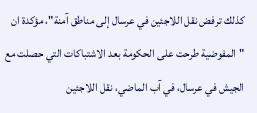كذلك ترفض نقل اللاجئين في عرسال إلى مناطق آمنة"، مؤكدة ان "المفوضية طرحت على الحكومة بعد الاشتباكات التي حصلت مع الجيش في عرسال، في آب الماضي، نقل اللاجئين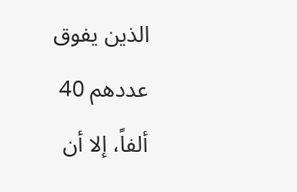الذين يفوق عددهم 40 ألفاً، إلا أن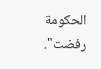الحكومة رفضت".